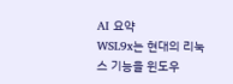AI 요약
WSL9x는 현대의 리눅스 기능을 윈도우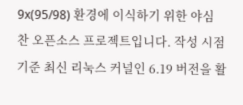9x(95/98) 환경에 이식하기 위한 야심 찬 오픈소스 프로젝트입니다. 작성 시점 기준 최신 리눅스 커널인 6.19 버전을 활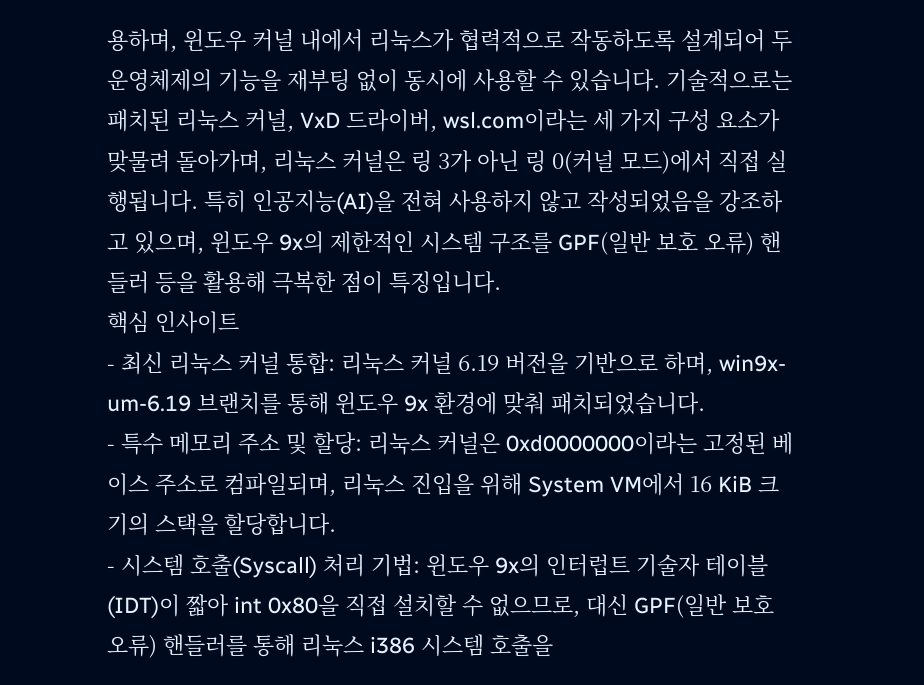용하며, 윈도우 커널 내에서 리눅스가 협력적으로 작동하도록 설계되어 두 운영체제의 기능을 재부팅 없이 동시에 사용할 수 있습니다. 기술적으로는 패치된 리눅스 커널, VxD 드라이버, wsl.com이라는 세 가지 구성 요소가 맞물려 돌아가며, 리눅스 커널은 링 3가 아닌 링 0(커널 모드)에서 직접 실행됩니다. 특히 인공지능(AI)을 전혀 사용하지 않고 작성되었음을 강조하고 있으며, 윈도우 9x의 제한적인 시스템 구조를 GPF(일반 보호 오류) 핸들러 등을 활용해 극복한 점이 특징입니다.
핵심 인사이트
- 최신 리눅스 커널 통합: 리눅스 커널 6.19 버전을 기반으로 하며, win9x-um-6.19 브랜치를 통해 윈도우 9x 환경에 맞춰 패치되었습니다.
- 특수 메모리 주소 및 할당: 리눅스 커널은 0xd0000000이라는 고정된 베이스 주소로 컴파일되며, 리눅스 진입을 위해 System VM에서 16 KiB 크기의 스택을 할당합니다.
- 시스템 호출(Syscall) 처리 기법: 윈도우 9x의 인터럽트 기술자 테이블(IDT)이 짧아 int 0x80을 직접 설치할 수 없으므로, 대신 GPF(일반 보호 오류) 핸들러를 통해 리눅스 i386 시스템 호출을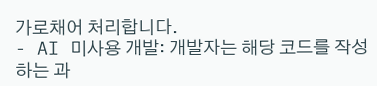가로채어 처리합니다.
- AI 미사용 개발: 개발자는 해당 코드를 작성하는 과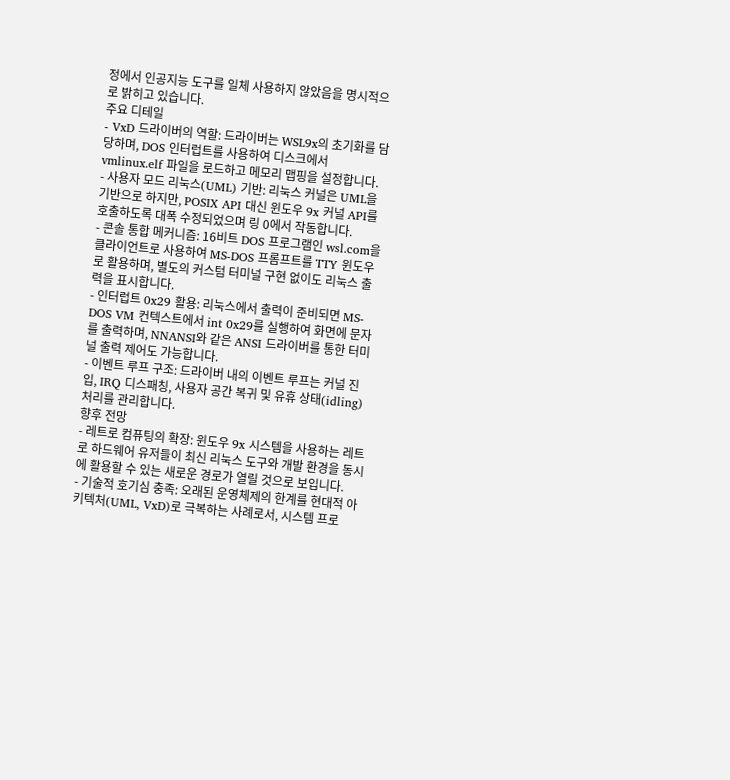정에서 인공지능 도구를 일체 사용하지 않았음을 명시적으로 밝히고 있습니다.
주요 디테일
- VxD 드라이버의 역할: 드라이버는 WSL9x의 초기화를 담당하며, DOS 인터럽트를 사용하여 디스크에서 vmlinux.elf 파일을 로드하고 메모리 맵핑을 설정합니다.
- 사용자 모드 리눅스(UML) 기반: 리눅스 커널은 UML을 기반으로 하지만, POSIX API 대신 윈도우 9x 커널 API를 호출하도록 대폭 수정되었으며 링 0에서 작동합니다.
- 콘솔 통합 메커니즘: 16비트 DOS 프로그램인 wsl.com을 클라이언트로 사용하여 MS-DOS 프롬프트를 TTY 윈도우로 활용하며, 별도의 커스텀 터미널 구현 없이도 리눅스 출력을 표시합니다.
- 인터럽트 0x29 활용: 리눅스에서 출력이 준비되면 MS-DOS VM 컨텍스트에서 int 0x29를 실행하여 화면에 문자를 출력하며, NNANSI와 같은 ANSI 드라이버를 통한 터미널 출력 제어도 가능합니다.
- 이벤트 루프 구조: 드라이버 내의 이벤트 루프는 커널 진입, IRQ 디스패칭, 사용자 공간 복귀 및 유휴 상태(idling) 처리를 관리합니다.
향후 전망
- 레트로 컴퓨팅의 확장: 윈도우 9x 시스템을 사용하는 레트로 하드웨어 유저들이 최신 리눅스 도구와 개발 환경을 동시에 활용할 수 있는 새로운 경로가 열릴 것으로 보입니다.
- 기술적 호기심 충족: 오래된 운영체제의 한계를 현대적 아키텍처(UML, VxD)로 극복하는 사례로서, 시스템 프로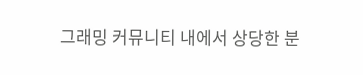그래밍 커뮤니티 내에서 상당한 분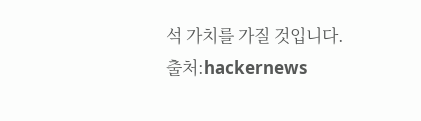석 가치를 가질 것입니다.
출처:hackernews